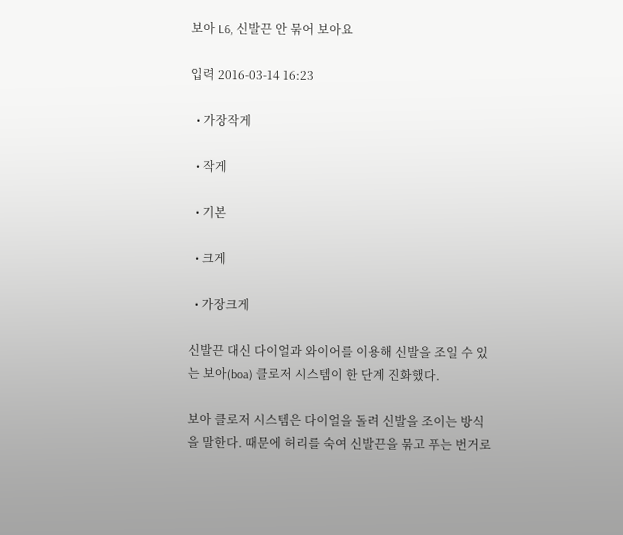보아 L6, 신발끈 안 묶어 보아요

입력 2016-03-14 16:23

  • 가장작게

  • 작게

  • 기본

  • 크게

  • 가장크게

신발끈 대신 다이얼과 와이어를 이용해 신발을 조일 수 있는 보아(boa) 클로저 시스템이 한 단계 진화했다.

보아 클로저 시스템은 다이얼을 돌려 신발을 조이는 방식을 말한다. 때문에 허리를 숙여 신발끈을 묶고 푸는 번거로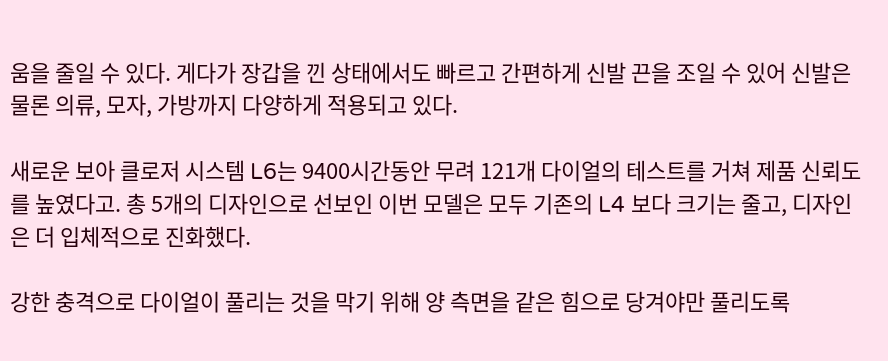움을 줄일 수 있다. 게다가 장갑을 낀 상태에서도 빠르고 간편하게 신발 끈을 조일 수 있어 신발은 물론 의류, 모자, 가방까지 다양하게 적용되고 있다.

새로운 보아 클로저 시스템 L6는 9400시간동안 무려 121개 다이얼의 테스트를 거쳐 제품 신뢰도를 높였다고. 총 5개의 디자인으로 선보인 이번 모델은 모두 기존의 L4 보다 크기는 줄고, 디자인은 더 입체적으로 진화했다.

강한 충격으로 다이얼이 풀리는 것을 막기 위해 양 측면을 같은 힘으로 당겨야만 풀리도록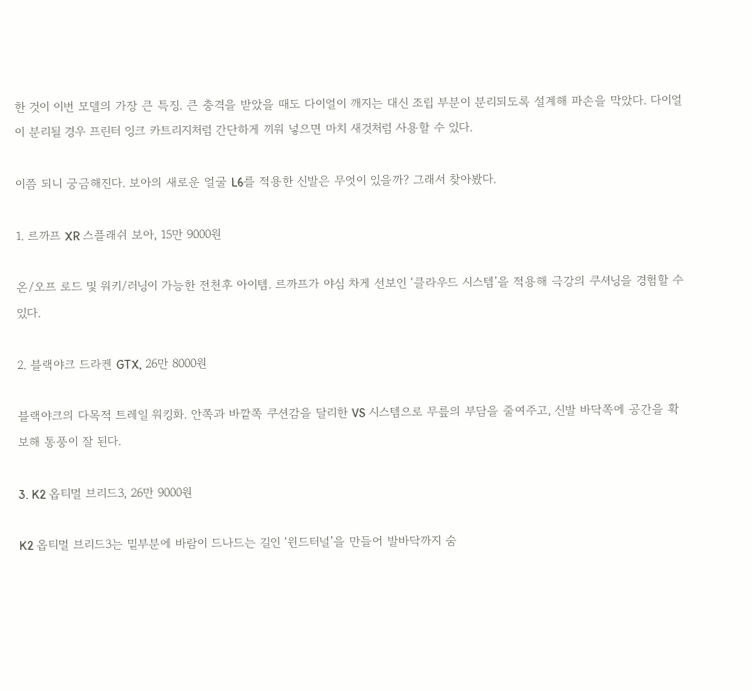한 것이 이번 모델의 가장 큰 특징. 큰 충격을 받았을 때도 다이얼이 깨지는 대신 조립 부분이 분리되도록 설계해 파손을 막았다. 다이얼이 분리될 경우 프린터 잉크 카트리지처럼 간단하게 끼워 넣으면 마치 새것처럼 사용할 수 있다.

이쯤 되니 궁금해진다. 보아의 새로운 얼굴 L6를 적용한 신발은 무엇이 있을까? 그래서 찾아봤다.

1. 르까프 XR 스플래쉬 보아, 15만 9000원

온/오프 로드 및 워키/러닝이 가능한 전천후 아이템. 르까프가 야심 차게 선보인 ‘클라우드 시스템’을 적용해 극강의 쿠셔닝을 경험할 수 있다.

2. 블랙야크 드라켄 GTX, 26만 8000원

블랙야크의 다목적 트레일 워킹화. 안쪽과 바깥쪽 쿠션감을 달리한 VS 시스템으로 무릎의 부담을 줄여주고, 신발 바닥쪽에 공간을 확보해 통풍이 잘 된다.

3. K2 옵티멀 브리드3, 26만 9000원

K2 옵티멀 브리드3는 밑부분에 바람이 드나드는 길인 ‘윈드터널’을 만들어 발바닥까지 숨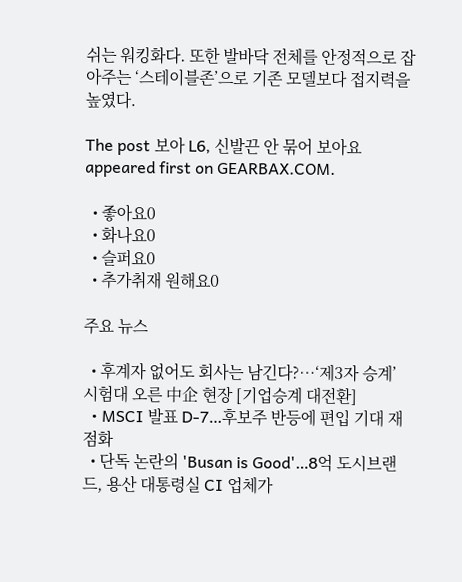쉬는 워킹화다. 또한 발바닥 전체를 안정적으로 잡아주는 ‘스테이블존’으로 기존 모델보다 접지력을 높였다.

The post 보아 L6, 신발끈 안 묶어 보아요 appeared first on GEARBAX.COM.

  • 좋아요0
  • 화나요0
  • 슬퍼요0
  • 추가취재 원해요0

주요 뉴스

  • 후계자 없어도 회사는 남긴다?…‘제3자 승계’ 시험대 오른 中企 현장 [기업승계 대전환]
  • MSCI 발표 D-7…후보주 반등에 편입 기대 재점화
  • 단독 논란의 'Busan is Good'…8억 도시브랜드, 용산 대통령실 CI 업체가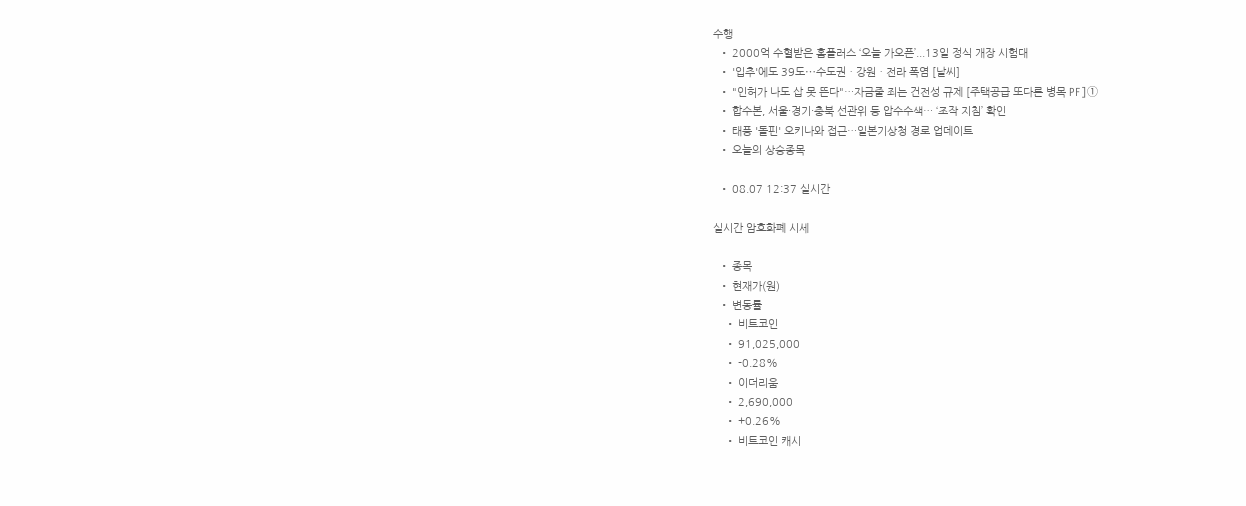수행
  • 2000억 수혈받은 홈플러스 ‘오늘 가오픈’...13일 정식 개장 시험대
  • '입추'에도 39도⋯수도권ㆍ강원ㆍ전라 폭염 [날씨]
  • "인허가 나도 삽 못 뜬다"…자금줄 죄는 건전성 규제 [주택공급 또다른 병목 PF]①
  • 합수본, 서울·경기·충북 선관위 등 압수수색… ‘조작 지침’ 확인
  • 태풍 '돌핀' 오키나와 접근…일본기상청 경로 업데이트
  • 오늘의 상승종목

  • 08.07 12:37 실시간

실시간 암호화폐 시세

  • 종목
  • 현재가(원)
  • 변동률
    • 비트코인
    • 91,025,000
    • -0.28%
    • 이더리움
    • 2,690,000
    • +0.26%
    • 비트코인 캐시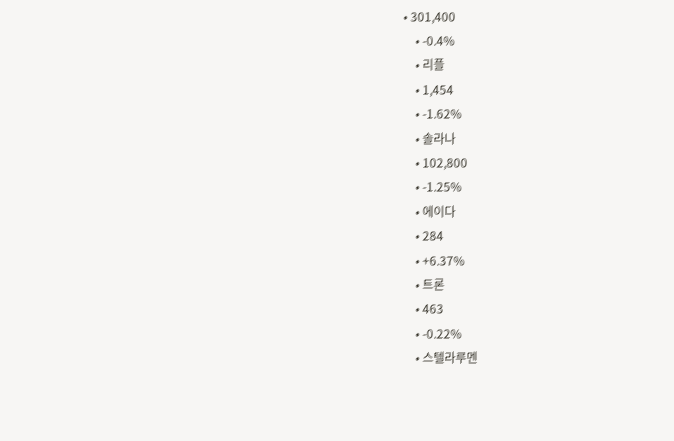• 301,400
    • -0.4%
    • 리플
    • 1,454
    • -1.62%
    • 솔라나
    • 102,800
    • -1.25%
    • 에이다
    • 284
    • +6.37%
    • 트론
    • 463
    • -0.22%
    • 스텔라루멘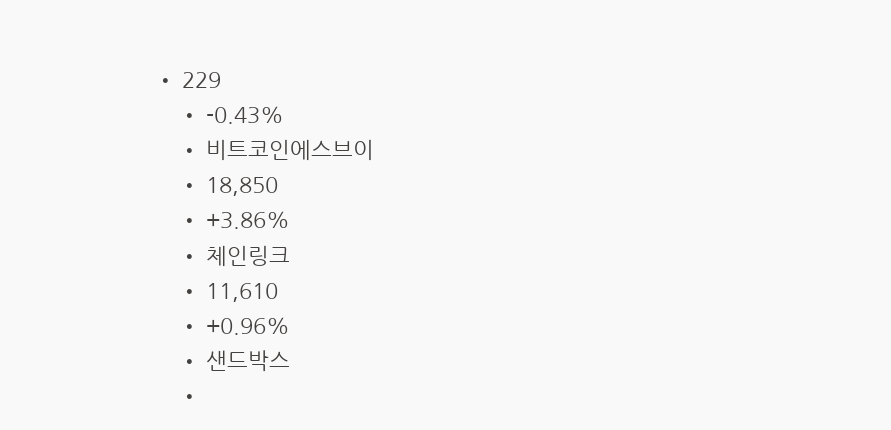• 229
    • -0.43%
    • 비트코인에스브이
    • 18,850
    • +3.86%
    • 체인링크
    • 11,610
    • +0.96%
    • 샌드박스
    •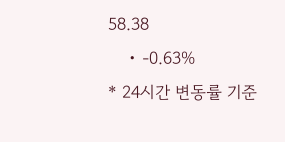58.38
    • -0.63%
* 24시간 변동률 기준